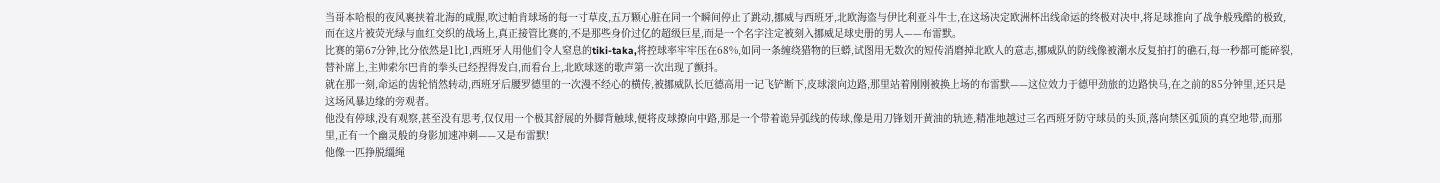当哥本哈根的夜风裹挟着北海的咸腥,吹过帕肯球场的每一寸草皮,五万颗心脏在同一个瞬间停止了跳动,挪威与西班牙,北欧海盗与伊比利亚斗牛士,在这场决定欧洲杯出线命运的终极对决中,将足球推向了战争般残酷的极致,而在这片被荧光绿与血红交织的战场上,真正接管比赛的,不是那些身价过亿的超级巨星,而是一个名字注定被刻入挪威足球史册的男人——布雷默。
比赛的第67分钟,比分依然是1比1,西班牙人用他们令人窒息的tiki-taka,将控球率牢牢压在68%,如同一条缠绕猎物的巨蟒,试图用无数次的短传消磨掉北欧人的意志,挪威队的防线像被潮水反复拍打的礁石,每一秒都可能碎裂,替补席上,主帅索尔巴肯的拳头已经捏得发白,而看台上,北欧球迷的歌声第一次出现了颤抖。
就在那一刻,命运的齿轮悄然转动,西班牙后腰罗德里的一次漫不经心的横传,被挪威队长厄德高用一记飞铲断下,皮球滚向边路,那里站着刚刚被换上场的布雷默——这位效力于德甲劲旅的边路快马,在之前的85分钟里,还只是这场风暴边缘的旁观者。
他没有停球,没有观察,甚至没有思考,仅仅用一个极其舒展的外脚背触球,便将皮球撩向中路,那是一个带着诡异弧线的传球,像是用刀锋划开黄油的轨迹,精准地越过三名西班牙防守球员的头顶,落向禁区弧顶的真空地带,而那里,正有一个幽灵般的身影加速冲刺——又是布雷默!
他像一匹挣脱缰绳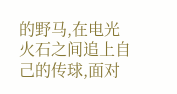的野马,在电光火石之间追上自己的传球,面对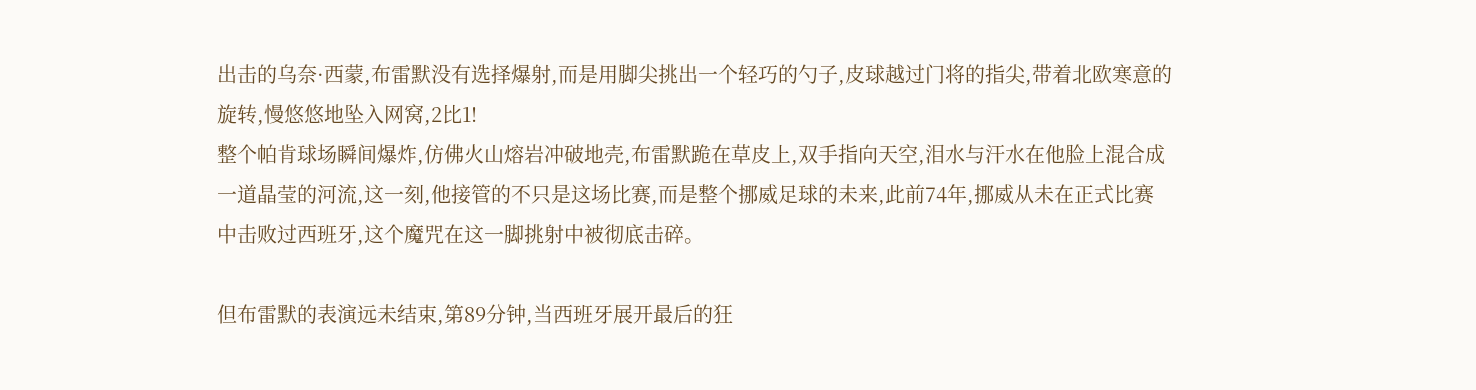出击的乌奈·西蒙,布雷默没有选择爆射,而是用脚尖挑出一个轻巧的勺子,皮球越过门将的指尖,带着北欧寒意的旋转,慢悠悠地坠入网窝,2比1!
整个帕肯球场瞬间爆炸,仿佛火山熔岩冲破地壳,布雷默跪在草皮上,双手指向天空,泪水与汗水在他脸上混合成一道晶莹的河流,这一刻,他接管的不只是这场比赛,而是整个挪威足球的未来,此前74年,挪威从未在正式比赛中击败过西班牙,这个魔咒在这一脚挑射中被彻底击碎。

但布雷默的表演远未结束,第89分钟,当西班牙展开最后的狂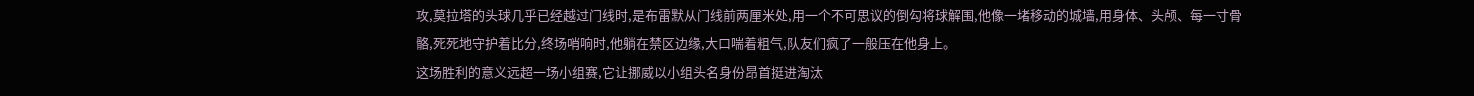攻,莫拉塔的头球几乎已经越过门线时,是布雷默从门线前两厘米处,用一个不可思议的倒勾将球解围,他像一堵移动的城墙,用身体、头颅、每一寸骨骼,死死地守护着比分,终场哨响时,他躺在禁区边缘,大口喘着粗气,队友们疯了一般压在他身上。
这场胜利的意义远超一场小组赛,它让挪威以小组头名身份昂首挺进淘汰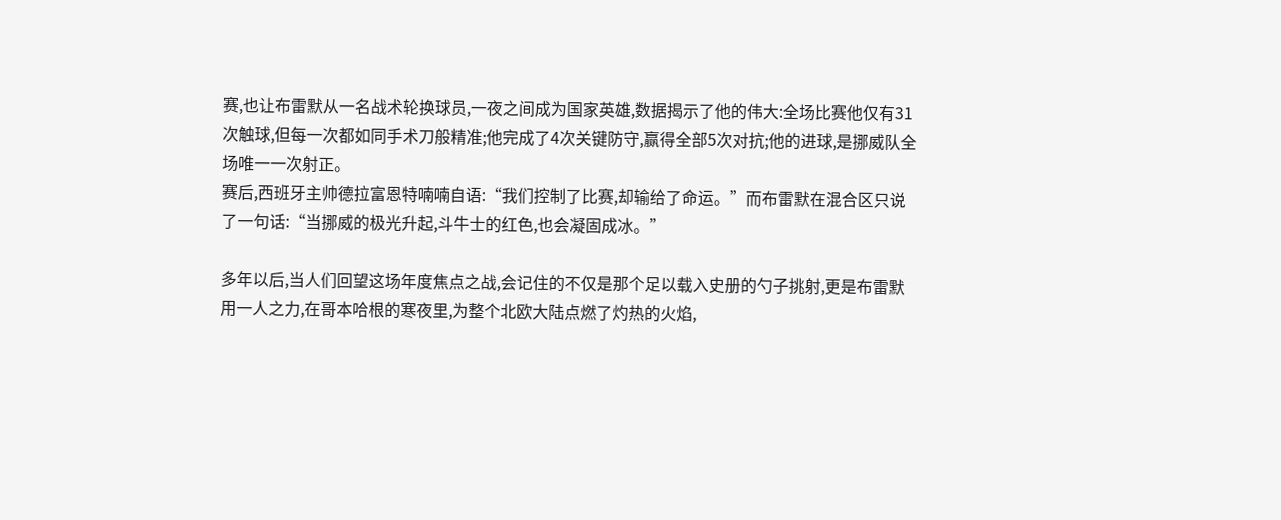赛,也让布雷默从一名战术轮换球员,一夜之间成为国家英雄,数据揭示了他的伟大:全场比赛他仅有31次触球,但每一次都如同手术刀般精准;他完成了4次关键防守,赢得全部5次对抗;他的进球,是挪威队全场唯一一次射正。
赛后,西班牙主帅德拉富恩特喃喃自语:“我们控制了比赛,却输给了命运。”而布雷默在混合区只说了一句话:“当挪威的极光升起,斗牛士的红色,也会凝固成冰。”

多年以后,当人们回望这场年度焦点之战,会记住的不仅是那个足以载入史册的勺子挑射,更是布雷默用一人之力,在哥本哈根的寒夜里,为整个北欧大陆点燃了灼热的火焰,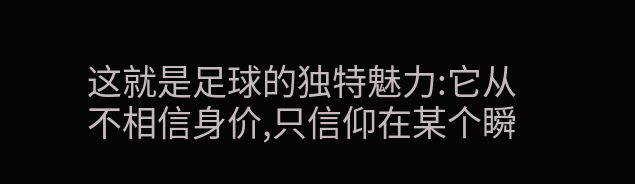这就是足球的独特魅力:它从不相信身价,只信仰在某个瞬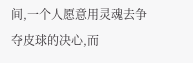间,一个人愿意用灵魂去争夺皮球的决心,而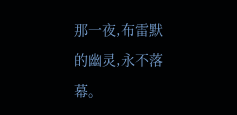那一夜,布雷默的幽灵,永不落幕。